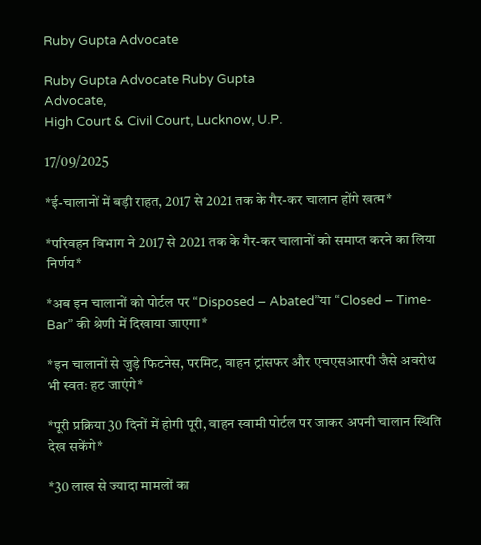Ruby Gupta Advocate

Ruby Gupta Advocate Ruby Gupta
Advocate,
High Court & Civil Court, Lucknow, U.P.

17/09/2025

*ई-चालानों में बड़ी राहत, 2017 से 2021 तक के गैर-कर चालान होंगे खत्म*

*परिवहन विभाग ने 2017 से 2021 तक के गैर-कर चालानों को समाप्त करने का लिया निर्णय*

*अब इन चालानों को पोर्टल पर “Disposed – Abated”या “Closed – Time-Bar” की श्रेणी में दिखाया जाएगा*

*इन चालानों से जुड़े फिटनेस, परमिट, वाहन ट्रांसफर और एचएसआरपी जैसे अवरोध भी स्वतः हट जाएंगे*

*पूरी प्रक्रिया 30 दिनों में होगी पूरी, वाहन स्वामी पोर्टल पर जाकर अपनी चालान स्थिति देख सकेंगे*

*30 लाख से ज्यादा मामलों का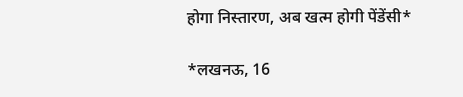होगा निस्तारण, अब खत्म होगी पेंडेंसी*

*लखनऊ, 16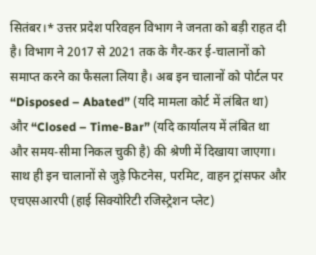सितंबर।* उत्तर प्रदेश परिवहन विभाग ने जनता को बड़ी राहत दी है। विभाग ने 2017 से 2021 तक के गैर-कर ई-चालानों को समाप्त करने का फैसला लिया है। अब इन चालानों को पोर्टल पर “Disposed – Abated” (यदि मामला कोर्ट में लंबित था) और “Closed – Time-Bar” (यदि कार्यालय में लंबित था और समय-सीमा निकल चुकी है) की श्रेणी में दिखाया जाएगा। साथ ही इन चालानों से जुड़े फिटनेस, परमिट, वाहन ट्रांसफर और एचएसआरपी (हाई सिक्योरिटी रजिस्ट्रेशन प्लेट)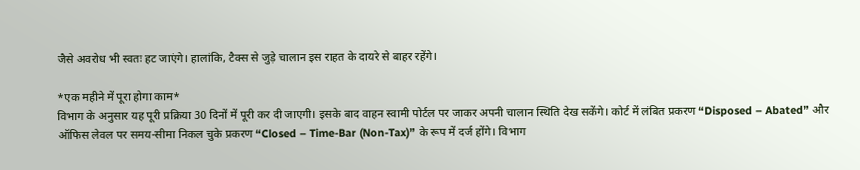जैसे अवरोध भी स्वतः हट जाएंगे। हालांकि, टैक्स से जुड़े चालान इस राहत के दायरे से बाहर रहेंगे।

*एक महीने में पूरा होगा काम*
विभाग के अनुसार यह पूरी प्रक्रिया 30 दिनों में पूरी कर दी जाएगी। इसके बाद वाहन स्वामी पोर्टल पर जाकर अपनी चालान स्थिति देख सकेंगे। कोर्ट में लंबित प्रकरण “Disposed – Abated” और ऑफिस लेवल पर समय-सीमा निकल चुके प्रकरण “Closed – Time-Bar (Non-Tax)” के रूप में दर्ज होंगे। विभाग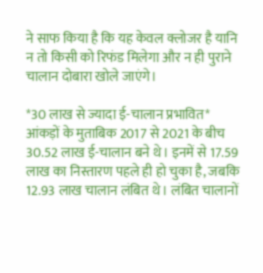ने साफ किया है कि यह केवल क्लोजर है यानि न तो किसी को रिफंड मिलेगा और न ही पुराने चालान दोबारा खोले जाएंगे।

*30 लाख से ज्यादा ई-चालान प्रभावित*
आंकड़ों के मुताबिक 2017 से 2021 के बीच 30.52 लाख ई-चालान बने थे। इनमें से 17.59 लाख का निस्तारण पहले ही हो चुका है, जबकि 12.93 लाख चालान लंबित थे। लंबित चालानों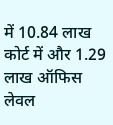में 10.84 लाख कोर्ट में और 1.29 लाख ऑफिस लेवल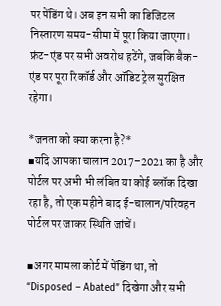पर पेंडिंग थे। अब इन सभी का डिजिटल निस्तारण समय-सीमा में पूरा किया जाएगा। फ्रंट-एंड पर सभी अवरोध हटेंगे, जबकि बैक-एंड पर पूरा रिकॉर्ड और ऑडिट ट्रेल सुरक्षित रहेगा।

*जनता को क्या करना है?*
▪यदि आपका चालान 2017–2021 का है और पोर्टल पर अभी भी लंबित या कोई ब्लॉक दिखा रहा है, तो एक महीने बाद ई-चालान/परिवहन पोर्टल पर जाकर स्थिति जांचें।

▪अगर मामला कोर्ट में पेंडिंग था, तो “Disposed – Abated” दिखेगा और सभी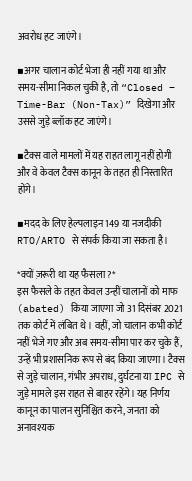अवरोध हट जाएंगे।

▪अगर चालान कोर्ट भेजा ही नहीं गया था और समय-सीमा निकल चुकी है, तो “Closed – Time-Bar (Non-Tax)” दिखेगा और उससे जुड़े ब्लॉक हट जाएंगे।

▪टैक्स वाले मामलों में यह राहत लागू नहीं होगी और वे केवल टैक्स कानून के तहत ही निस्तारित होंगे।

▪मदद के लिए हेल्पलाइन 149 या नजदीकी RTO/ARTO से संपर्क किया जा सकता है।

*क्यों ज़रूरी था यह फैसला?*
इस फैसले के तहत केवल उन्हीं चालानों को माफ (abated) किया जाएगा जो 31 दिसंबर 2021 तक कोर्ट में लंबित थे। वहीं, जो चालान कभी कोर्ट नहीं भेजे गए और अब समय-सीमा पार कर चुके हैं, उन्हें भी प्रशासनिक रूप से बंद किया जाएगा। टैक्स से जुड़े चालान, गंभीर अपराध, दुर्घटना या IPC से जुड़े मामले इस राहत से बाहर रहेंगे। यह निर्णय कानून का पालन सुनिश्चित करने, जनता को अनावश्यक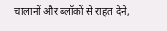चालानों और ब्लॉकों से राहत देने,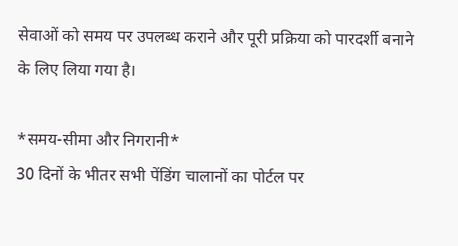सेवाओं को समय पर उपलब्ध कराने और पूरी प्रक्रिया को पारदर्शी बनाने के लिए लिया गया है।

*समय-सीमा और निगरानी*
30 दिनों के भीतर सभी पेंडिंग चालानों का पोर्टल पर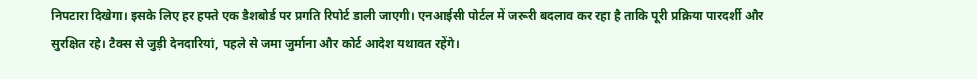निपटारा दिखेगा। इसके लिए हर हफ्ते एक डैशबोर्ड पर प्रगति रिपोर्ट डाली जाएगी। एनआईसी पोर्टल में जरूरी बदलाव कर रहा है ताकि पूरी प्रक्रिया पारदर्शी और सुरक्षित रहे। टैक्स से जुड़ी देनदारियां, पहले से जमा जुर्माना और कोर्ट आदेश यथावत रहेंगे।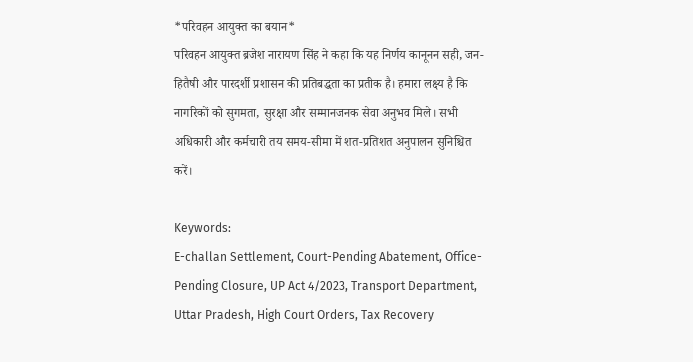*परिवहन आयुक्त का बयान*
परिवहन आयुक्त ब्रजेश नारायण सिंह ने कहा कि यह निर्णय कानूनन सही, जन-हितैषी और पारदर्शी प्रशासन की प्रतिबद्धता का प्रतीक है। हमारा लक्ष्य है कि नागरिकों को सुगमता, सुरक्षा और सम्मानजनक सेवा अनुभव मिले। सभी अधिकारी और कर्मचारी तय समय-सीमा में शत-प्रतिशत अनुपालन सुनिश्चित करें।

Keywords:
E-challan Settlement, Court-Pending Abatement, Office-Pending Closure, UP Act 4/2023, Transport Department, Uttar Pradesh, High Court Orders, Tax Recovery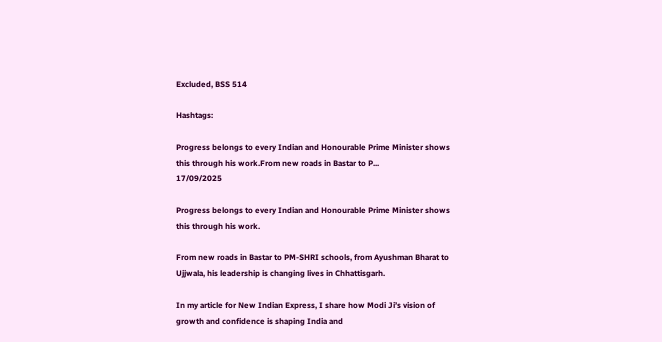Excluded, BSS 514

Hashtags:

Progress belongs to every Indian and Honourable Prime Minister shows this through his work.From new roads in Bastar to P...
17/09/2025

Progress belongs to every Indian and Honourable Prime Minister shows this through his work.

From new roads in Bastar to PM-SHRI schools, from Ayushman Bharat to Ujjwala, his leadership is changing lives in Chhattisgarh.

In my article for New Indian Express, I share how Modi Ji’s vision of growth and confidence is shaping India and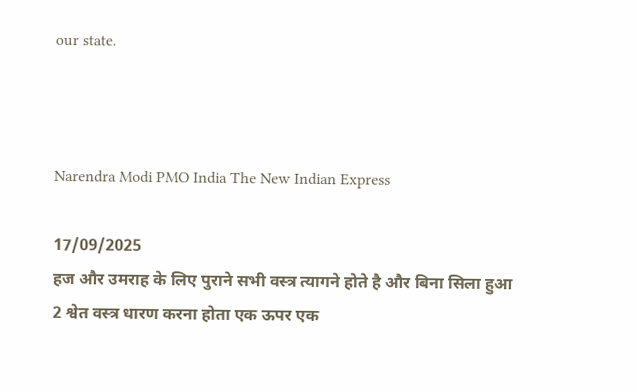our state.



Narendra Modi PMO India The New Indian Express

17/09/2025
हज और उमराह के लिए पुराने सभी वस्त्र त्यागने होते है और बिना सिला हुआ 2 श्वेत वस्त्र धारण करना होता एक ऊपर एक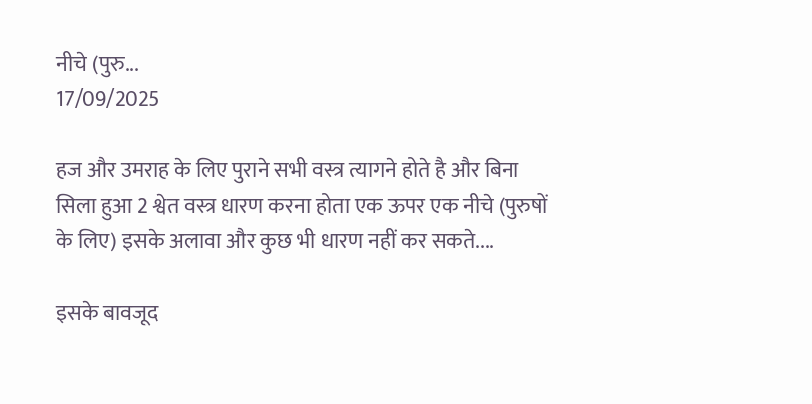नीचे (पुरु...
17/09/2025

हज और उमराह के लिए पुराने सभी वस्त्र त्यागने होते है और बिना सिला हुआ 2 श्वेत वस्त्र धारण करना होता एक ऊपर एक नीचे (पुरुषों के लिए) इसके अलावा और कुछ भी धारण नहीं कर सकते....

इसके बावजूद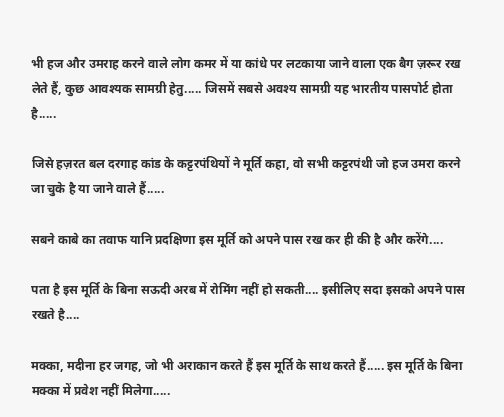भी हज और उमराह करने वाले लोग कमर में या कांधे पर लटकाया जाने वाला एक बैग ज़रूर रख लेते हैं, कुछ आवश्यक सामग्री हेतु..... जिसमें सबसे अवश्य सामग्री यह भारतीय पासपोर्ट होता है.....

जिसे हज़रत बल दरगाह कांड के कट्टरपंथियों ने मूर्ति कहा, वो सभी कट्टरपंथी जो हज उमरा करने जा चुके है या जाने वाले हैं.....

सबने काबे का तवाफ यानि प्रदक्षिणा इस मूर्ति को अपने पास रख कर ही की है और करेंगे....

पता है इस मूर्ति के बिना सऊदी अरब में रोमिंग नहीं हो सकती.... इसीलिए सदा इसको अपने पास रखते है....

मक्का, मदीना हर जगह, जो भी अराकान करते हैं इस मूर्ति के साथ करते हैं..... इस मूर्ति के बिना मक्का में प्रवेश नहीं मिलेगा.....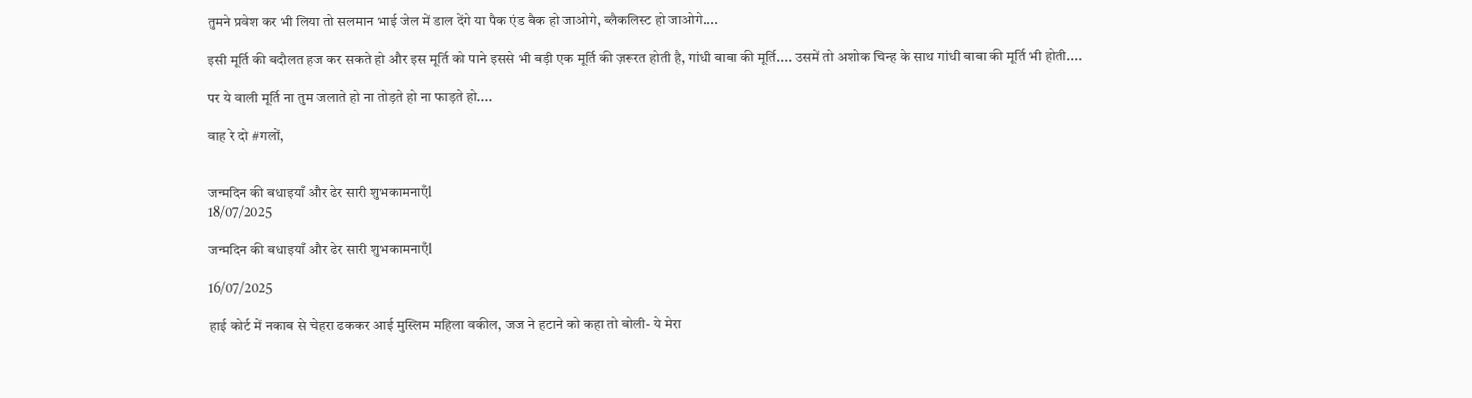तुमने प्रवेश कर भी लिया तो सलमान भाई जेल में डाल देंगे या पैक एंड बैक हो जाओगे, ब्लैकलिस्ट हो जाओगे....

इसी मूर्ति की बदौलत हज कर सकते हो और इस मूर्ति को पाने इससे भी बड़ी एक मूर्ति की ज़रूरत होती है, गांधी बाबा की मूर्ति.... उसमें तो अशोक चिन्ह के साथ गांधी बाबा की मूर्ति भी होती....

पर ये वाली मूर्ति ना तुम जलाते हो ना तोड़ते हो ना फाड़ते हो....

वाह रे दो #गलों,


जन्मदिन की बधाइयाँ और ढेर सारी शुभकामनाएँl
18/07/2025

जन्मदिन की बधाइयाँ और ढेर सारी शुभकामनाएँl

16/07/2025

हाई कोर्ट में नकाब से चेहरा ढककर आई मुस्लिम महिला वकील, जज ने हटाने को कहा तो बोली- ये मेरा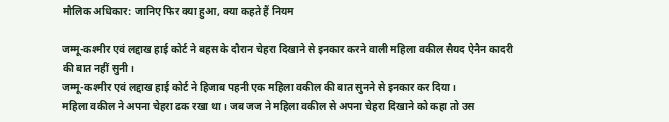मौलिक अधिकार: जानिए फिर क्या हुआ, क्या कहते हैं नियम

जम्मू-कश्मीर एवं लद्दाख हाई कोर्ट ने बहस के दौरान चेहरा दिखाने से इनकार करने वाली महिला वकील सैयद ऐनैन कादरी की बात नहीं सुनी।
जम्मू-कश्मीर एवं लद्दाख हाई कोर्ट ने हिजाब पहनी एक महिला वकील की बात सुनने से इनकार कर दिया।
महिला वकील ने अपना चेहरा ढक रखा था। जब जज ने महिला वकील से अपना चेहरा दिखाने को कहा तो उस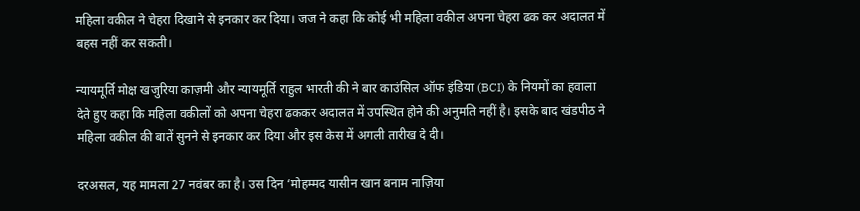महिला वकील ने चेहरा दिखाने से इनकार कर दिया। जज ने कहा कि कोई भी महिला वकील अपना चेहरा ढक कर अदालत में बहस नहीं कर सकती।

न्यायमूर्ति मोक्ष खजुरिया काज़मी और न्यायमूर्ति राहुल भारती की ने बार काउंसिल ऑफ इंडिया (BCI) के नियमों का हवाला देते हुए कहा कि महिला वकीलों को अपना चेहरा ढककर अदालत में उपस्थित होने की अनुमति नहीं है। इसके बाद खंडपीठ ने महिला वकील की बातें सुनने से इनकार कर दिया और इस केस में अगली तारीख दे दी।

दरअसल, यह मामला 27 नवंबर का है। उस दिन ‘मोहम्मद यासीन खान बनाम नाज़िया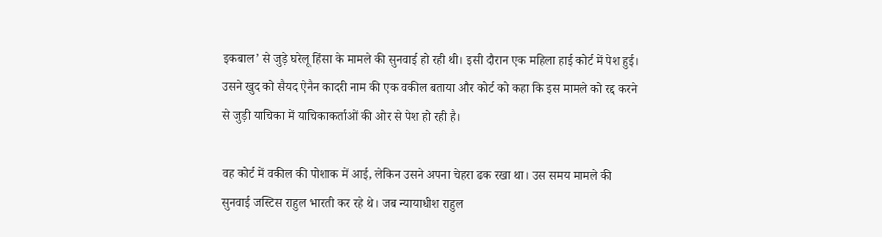इकबाल’ से जुड़े घरेलू हिंसा के मामले की सुनवाई हो रही थी। इसी दौरान एक महिला हाई कोर्ट में पेश हुई। उसने खुद को सैयद ऐनैन कादरी नाम की एक वकील बताया और कोर्ट को कहा कि इस मामले को रद्द करने से जुड़ी याचिका में याचिकाकर्ताओं की ओर से पेश हो रही है।

वह कोर्ट में वकील की पोशाक में आई, लेकिन उसने अपना चेहरा ढक रखा था। उस समय मामले की सुनवाई जस्टिस राहुल भारती कर रहे थे। जब न्यायाधीश राहुल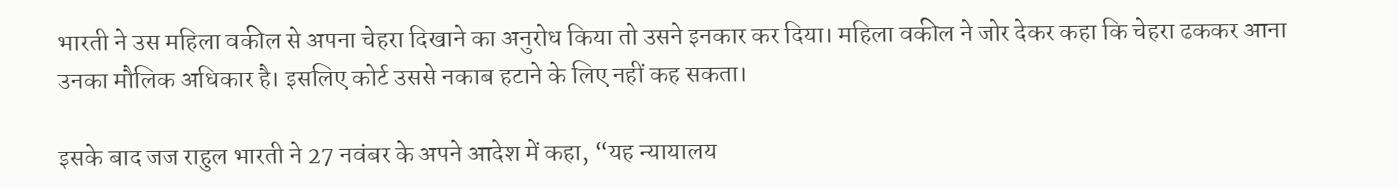भारती ने उस महिला वकील से अपना चेहरा दिखाने का अनुरोध किया तो उसने इनकार कर दिया। महिला वकील ने जोर देकर कहा कि चेहरा ढककर आना उनका मौलिक अधिकार है। इसलिए कोर्ट उससे नकाब हटाने के लिए नहीं कह सकता।

इसके बाद जज राहुल भारती ने 27 नवंबर के अपने आदेश में कहा, “यह न्यायालय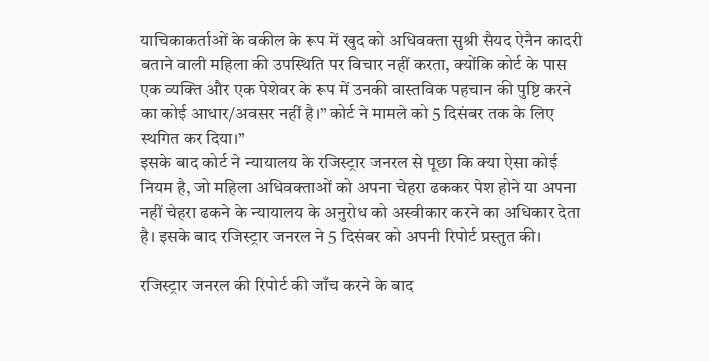याचिकाकर्ताओं के वकील के रूप में खुद को अधिवक्ता सुश्री सैयद ऐनैन कादरी बताने वाली महिला की उपस्थिति पर विचार नहीं करता, क्योंकि कोर्ट के पास एक व्यक्ति और एक पेशेवर के रूप में उनकी वास्तविक पहचान की पुष्टि करने का कोई आधार/अवसर नहीं है।” कोर्ट ने मामले को 5 दिसंबर तक के लिए स्थगित कर दिया।”
इसके बाद कोर्ट ने न्यायालय के रजिस्ट्रार जनरल से पूछा कि क्या ऐसा कोई नियम है, जो महिला अधिवक्ताओं को अपना चेहरा ढककर पेश होने या अपना नहीं चेहरा ढकने के न्यायालय के अनुरोध को अस्वीकार करने का अधिकार देता है। इसके बाद रजिस्ट्रार जनरल ने 5 दिसंबर को अपनी रिपोर्ट प्रस्तुत की।

रजिस्ट्रार जनरल की रिपोर्ट की जाँच करने के बाद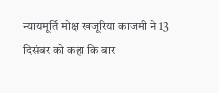न्यायमूर्ति मोक्ष खजूरिया काजमी ने 13 दिसंबर को कहा कि बार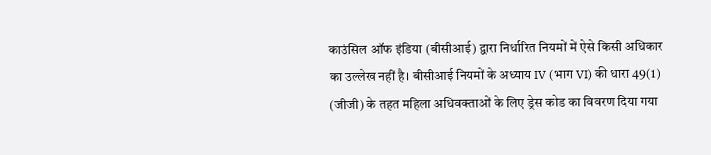काउंसिल ऑफ इंडिया (बीसीआई) द्वारा निर्धारित नियमों में ऐसे किसी अधिकार का उल्लेख नहीं है। बीसीआई नियमों के अध्याय IV (भाग VI) की धारा 49(1) (जीजी) के तहत महिला अधिवक्ताओं के लिए ड्रेस कोड का विवरण दिया गया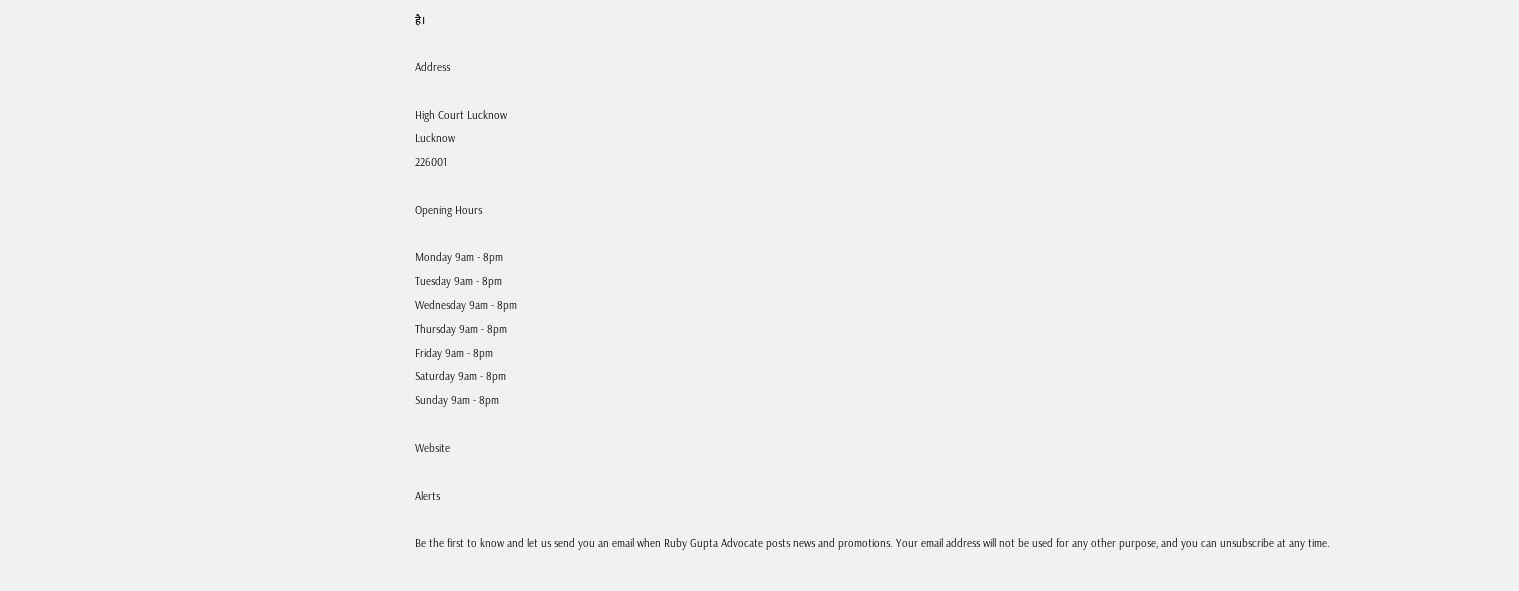है।

Address

High Court Lucknow
Lucknow
226001

Opening Hours

Monday 9am - 8pm
Tuesday 9am - 8pm
Wednesday 9am - 8pm
Thursday 9am - 8pm
Friday 9am - 8pm
Saturday 9am - 8pm
Sunday 9am - 8pm

Website

Alerts

Be the first to know and let us send you an email when Ruby Gupta Advocate posts news and promotions. Your email address will not be used for any other purpose, and you can unsubscribe at any time.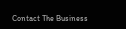Contact The Business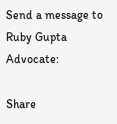Send a message to Ruby Gupta Advocate:

Share